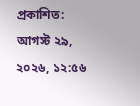প্রকাশিত: আগস্ট ২৯, ২০২৬, ১২:৫৬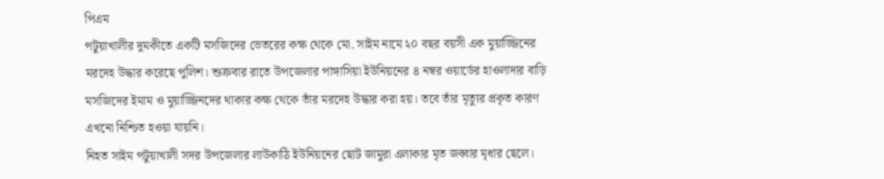পিএম
পটুয়াখালীর দুমকীতে একটি মসজিদের ভেতরের কক্ষ থেকে মো. সাইম নামে ২০ বছর বয়সী এক মুয়াজ্জিনের মরদেহ উদ্ধার করেছে পুলিশ। শুক্রবার রাতে উপজেলার পাঙ্গাসিয়া ইউনিয়নের ৪ নম্বর ওয়ার্ডের হাওলাদার বাড়ি মসজিদের ইমাম ও মুয়াজ্জিনদের থাকার কক্ষ থেকে তাঁর মরদেহ উদ্ধার করা হয়। তবে তাঁর মৃত্যুর প্রকৃত কারণ এখনো নিশ্চিত হওয়া যায়নি।
নিহত সাইম পটুয়াখালী সদর উপজেলার লাউকাঠি ইউনিয়নের ছোট জামুরা এলাকার মৃত জব্বার মৃধার ছেলে।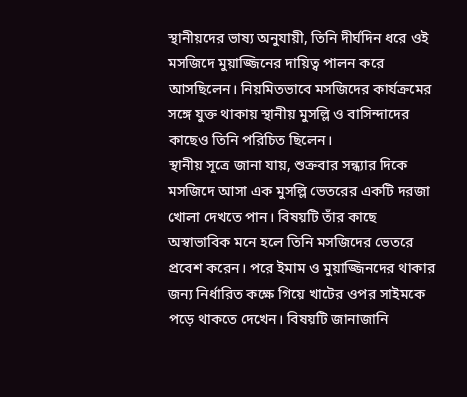স্থানীয়দের ভাষ্য অনুযায়ী, তিনি দীর্ঘদিন ধরে ওই মসজিদে মুয়াজ্জিনের দায়িত্ব পালন করে আসছিলেন। নিয়মিতভাবে মসজিদের কার্যক্রমের সঙ্গে যুক্ত থাকায় স্থানীয় মুসল্লি ও বাসিন্দাদের কাছেও তিনি পরিচিত ছিলেন।
স্থানীয় সূত্রে জানা যায়, শুক্রবার সন্ধ্যার দিকে মসজিদে আসা এক মুসল্লি ভেতরের একটি দরজা খোলা দেখতে পান। বিষয়টি তাঁর কাছে অস্বাভাবিক মনে হলে তিনি মসজিদের ভেতরে প্রবেশ করেন। পরে ইমাম ও মুয়াজ্জিনদের থাকার জন্য নির্ধারিত কক্ষে গিয়ে খাটের ওপর সাইমকে পড়ে থাকতে দেখেন। বিষয়টি জানাজানি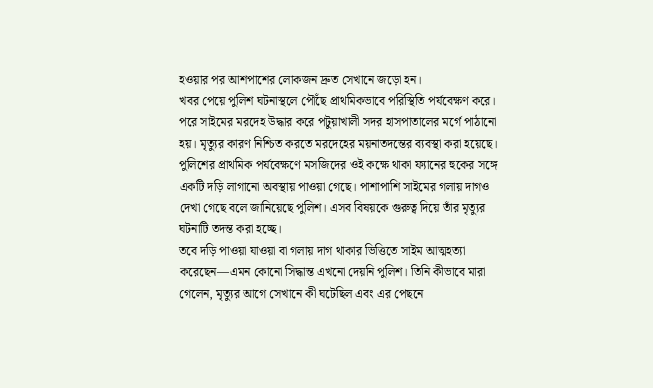হওয়ার পর আশপাশের লোকজন দ্রুত সেখানে জড়ো হন।
খবর পেয়ে পুলিশ ঘটনাস্থলে পৌঁছে প্রাথমিকভাবে পরিস্থিতি পর্যবেক্ষণ করে। পরে সাইমের মরদেহ উদ্ধার করে পটুয়াখালী সদর হাসপাতালের মর্গে পাঠানো হয়। মৃত্যুর কারণ নিশ্চিত করতে মরদেহের ময়নাতদন্তের ব্যবস্থা করা হয়েছে।
পুলিশের প্রাথমিক পর্যবেক্ষণে মসজিদের ওই কক্ষে থাকা ফ্যানের হুকের সঙ্গে একটি দড়ি লাগানো অবস্থায় পাওয়া গেছে। পাশাপাশি সাইমের গলায় দাগও দেখা গেছে বলে জানিয়েছে পুলিশ। এসব বিষয়কে গুরুত্ব দিয়ে তাঁর মৃত্যুর ঘটনাটি তদন্ত করা হচ্ছে।
তবে দড়ি পাওয়া যাওয়া বা গলায় দাগ থাকার ভিত্তিতে সাইম আত্মহত্যা করেছেন—এমন কোনো সিদ্ধান্ত এখনো দেয়নি পুলিশ। তিনি কীভাবে মারা গেলেন, মৃত্যুর আগে সেখানে কী ঘটেছিল এবং এর পেছনে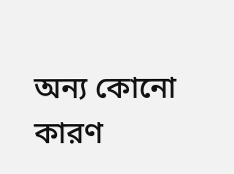অন্য কোনো কারণ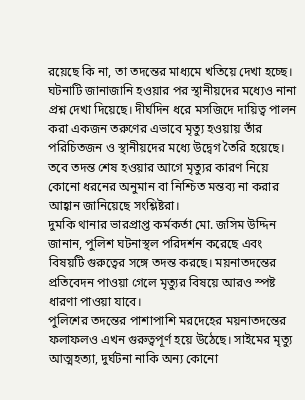রয়েছে কি না, তা তদন্তের মাধ্যমে খতিয়ে দেখা হচ্ছে।
ঘটনাটি জানাজানি হওয়ার পর স্থানীয়দের মধ্যেও নানা প্রশ্ন দেখা দিয়েছে। দীর্ঘদিন ধরে মসজিদে দায়িত্ব পালন করা একজন তরুণের এভাবে মৃত্যু হওয়ায় তাঁর পরিচিতজন ও স্থানীয়দের মধ্যে উদ্বেগ তৈরি হয়েছে। তবে তদন্ত শেষ হওয়ার আগে মৃত্যুর কারণ নিয়ে কোনো ধরনের অনুমান বা নিশ্চিত মন্তব্য না করার আহ্বান জানিয়েছে সংশ্লিষ্টরা।
দুমকি থানার ভারপ্রাপ্ত কর্মকর্তা মো. জসিম উদ্দিন জানান, পুলিশ ঘটনাস্থল পরিদর্শন করেছে এবং বিষয়টি গুরুত্বের সঙ্গে তদন্ত করছে। ময়নাতদন্তের প্রতিবেদন পাওয়া গেলে মৃত্যুর বিষয়ে আরও স্পষ্ট ধারণা পাওয়া যাবে।
পুলিশের তদন্তের পাশাপাশি মরদেহের ময়নাতদন্তের ফলাফলও এখন গুরুত্বপূর্ণ হয়ে উঠেছে। সাইমের মৃত্যু আত্মহত্যা, দুর্ঘটনা নাকি অন্য কোনো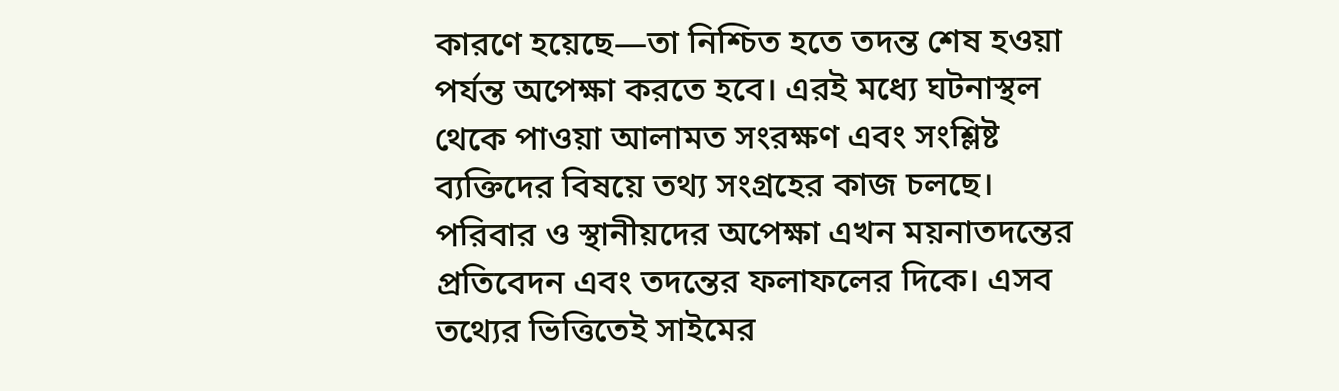কারণে হয়েছে—তা নিশ্চিত হতে তদন্ত শেষ হওয়া পর্যন্ত অপেক্ষা করতে হবে। এরই মধ্যে ঘটনাস্থল থেকে পাওয়া আলামত সংরক্ষণ এবং সংশ্লিষ্ট ব্যক্তিদের বিষয়ে তথ্য সংগ্রহের কাজ চলছে।
পরিবার ও স্থানীয়দের অপেক্ষা এখন ময়নাতদন্তের প্রতিবেদন এবং তদন্তের ফলাফলের দিকে। এসব তথ্যের ভিত্তিতেই সাইমের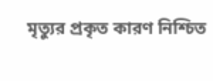মৃত্যুর প্রকৃত কারণ নিশ্চিত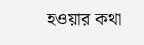হওয়ার কথা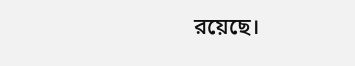রয়েছে।